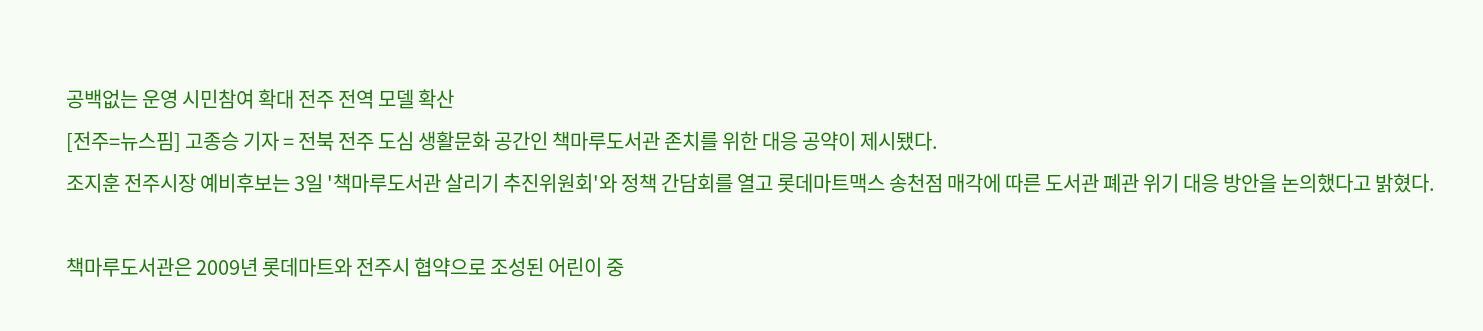공백없는 운영 시민참여 확대 전주 전역 모델 확산
[전주=뉴스핌] 고종승 기자 = 전북 전주 도심 생활문화 공간인 책마루도서관 존치를 위한 대응 공약이 제시됐다.
조지훈 전주시장 예비후보는 3일 '책마루도서관 살리기 추진위원회'와 정책 간담회를 열고 롯데마트맥스 송천점 매각에 따른 도서관 폐관 위기 대응 방안을 논의했다고 밝혔다.

책마루도서관은 2009년 롯데마트와 전주시 협약으로 조성된 어린이 중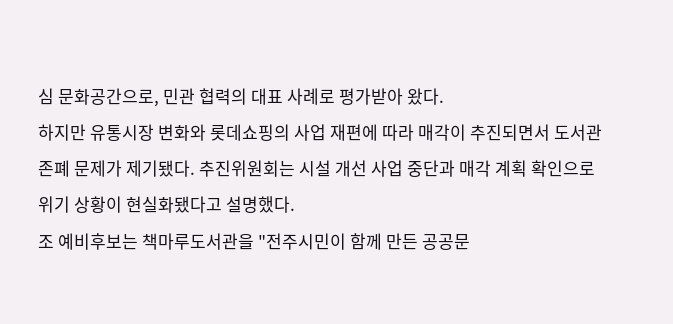심 문화공간으로, 민관 협력의 대표 사례로 평가받아 왔다.
하지만 유통시장 변화와 롯데쇼핑의 사업 재편에 따라 매각이 추진되면서 도서관 존폐 문제가 제기됐다. 추진위원회는 시설 개선 사업 중단과 매각 계획 확인으로 위기 상황이 현실화됐다고 설명했다.
조 예비후보는 책마루도서관을 "전주시민이 함께 만든 공공문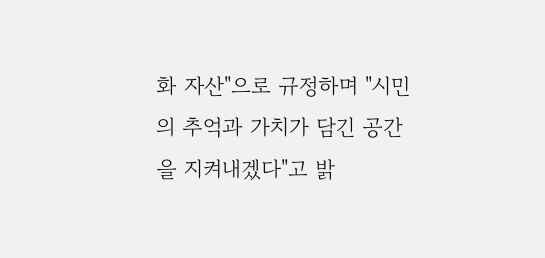화 자산"으로 규정하며 "시민의 추억과 가치가 담긴 공간을 지켜내겠다"고 밝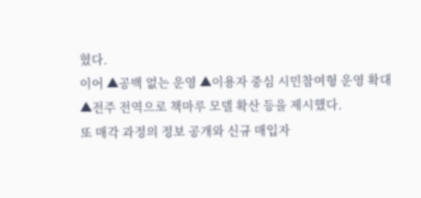혔다.
이어 ▲공백 없는 운영 ▲이용자 중심 시민참여형 운영 확대 ▲전주 전역으로 책마루 모델 확산 등을 제시했다.
또 매각 과정의 정보 공개와 신규 매입자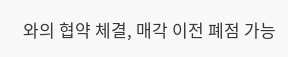와의 협약 체결, 매각 이전 폐점 가능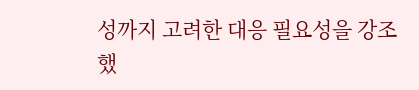성까지 고려한 대응 필요성을 강조했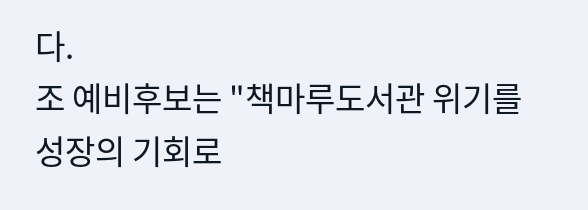다.
조 예비후보는 "책마루도서관 위기를 성장의 기회로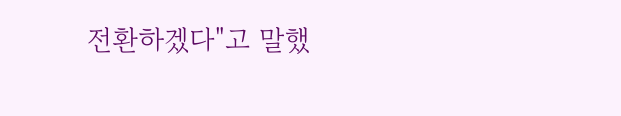전환하겠다"고 말했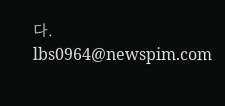다.
lbs0964@newspim.com